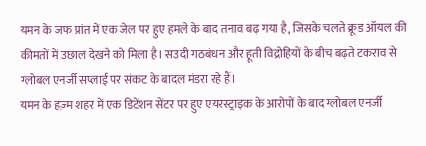यमन के जफ प्रांत में एक जेल पर हुए हमले के बाद तनाव बढ़ गया है, जिसके चलते क्रूड ऑयल की कीमतों में उछाल देखने को मिला है। सउदी गठबंधन और हूती विद्रोहियों के बीच बढ़ते टकराव से ग्लोबल एनर्जी सप्लाई पर संकट के बादल मंडरा रहे हैं।
यमन के हज़्म शहर में एक डिटेंशन सेंटर पर हुए एयरस्ट्राइक के आरोपों के बाद ग्लोबल एनर्जी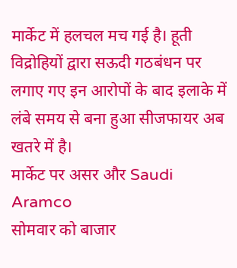मार्केट में हलचल मच गई है। हूती विद्रोहियों द्वारा सऊदी गठबंधन पर लगाए गए इन आरोपों के बाद इलाके में लंबे समय से बना हुआ सीजफायर अब खतरे में है।
मार्केट पर असर और Saudi Aramco
सोमवार को बाजार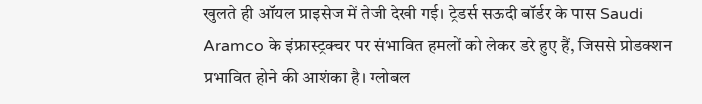खुलते ही ऑयल प्राइसेज में तेजी देखी गई। ट्रेडर्स सऊदी बॉर्डर के पास Saudi Aramco के इंफ्रास्ट्रक्चर पर संभावित हमलों को लेकर डरे हुए हैं, जिससे प्रोडक्शन प्रभावित होने की आशंका है। ग्लोबल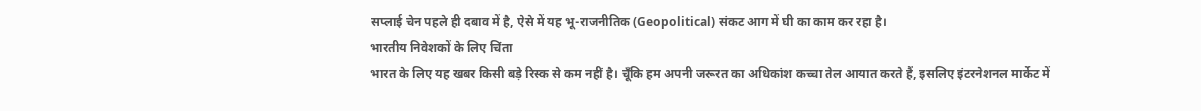सप्लाई चेन पहले ही दबाव में है, ऐसे में यह भू-राजनीतिक (Geopolitical) संकट आग में घी का काम कर रहा है।
भारतीय निवेशकों के लिए चिंता
भारत के लिए यह खबर किसी बड़े रिस्क से कम नहीं है। चूँकि हम अपनी जरूरत का अधिकांश कच्चा तेल आयात करते हैं, इसलिए इंटरनेशनल मार्केट में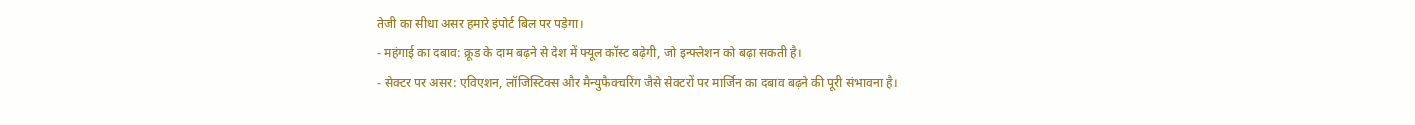तेजी का सीधा असर हमारे इंपोर्ट बिल पर पड़ेगा।
- महंगाई का दबाव: क्रूड के दाम बढ़ने से देश में फ्यूल कॉस्ट बढ़ेगी, जो इन्फ्लेशन को बढ़ा सकती है।
- सेक्टर पर असर: एविएशन, लॉजिस्टिक्स और मैन्युफैक्चरिंग जैसे सेक्टरों पर मार्जिन का दबाव बढ़ने की पूरी संभावना है।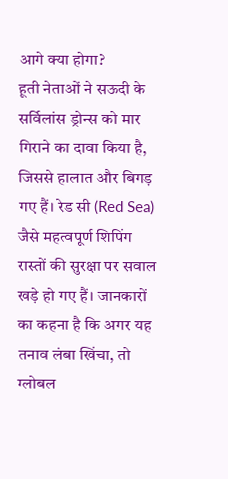आगे क्या होगा?
हूती नेताओं ने सऊदी के सर्विलांस ड्रोन्स को मार गिराने का दावा किया है, जिससे हालात और बिगड़ गए हैं। रेड सी (Red Sea) जैसे महत्वपूर्ण शिपिंग रास्तों की सुरक्षा पर सवाल खड़े हो गए हैं। जानकारों का कहना है कि अगर यह तनाव लंबा खिंचा, तो ग्लोबल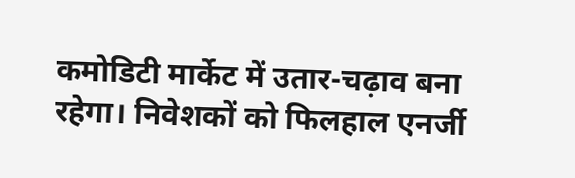कमोडिटी मार्केट में उतार-चढ़ाव बना रहेगा। निवेशकों को फिलहाल एनर्जी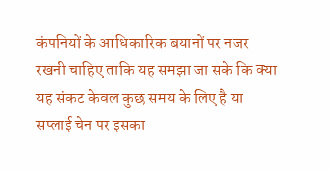कंपनियों के आधिकारिक बयानों पर नजर रखनी चाहिए ताकि यह समझा जा सके कि क्या यह संकट केवल कुछ समय के लिए है या सप्लाई चेन पर इसका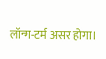लॉन्ग-टर्म असर होगा।